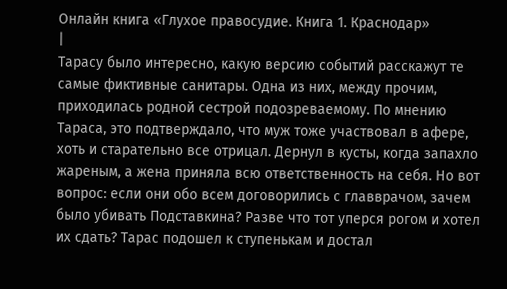Онлайн книга «Глухое правосудие. Книга 1. Краснодар»
|
Тарасу было интересно, какую версию событий расскажут те самые фиктивные санитары. Одна из них, между прочим, приходилась родной сестрой подозреваемому. По мнению Тараса, это подтверждало, что муж тоже участвовал в афере, хоть и старательно все отрицал. Дернул в кусты, когда запахло жареным, а жена приняла всю ответственность на себя. Но вот вопрос: если они обо всем договорились с главврачом, зачем было убивать Подставкина? Разве что тот уперся рогом и хотел их сдать? Тарас подошел к ступенькам и достал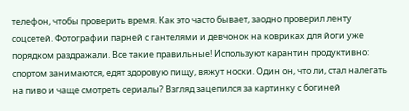телефон, чтобы проверить время. Как это часто бывает, заодно проверил ленту соцсетей. Фотографии парней с гантелями и девчонок на ковриках для йоги уже порядком раздражали. Все такие правильные! Используют карантин продуктивно: спортом занимаются, едят здоровую пищу, вяжут носки. Один он, что ли, стал налегать на пиво и чаще смотреть сериалы? Взгляд зацепился за картинку с богиней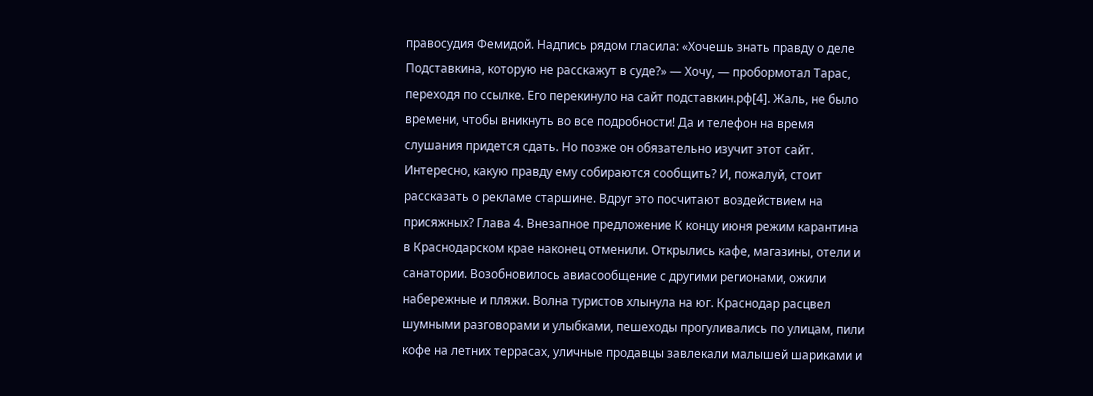правосудия Фемидой. Надпись рядом гласила: «Хочешь знать правду о деле Подставкина, которую не расскажут в суде?» — Хочу, — пробормотал Тарас, переходя по ссылке. Его перекинуло на сайт подставкин.рф[4]. Жаль, не было времени, чтобы вникнуть во все подробности! Да и телефон на время слушания придется сдать. Но позже он обязательно изучит этот сайт. Интересно, какую правду ему собираются сообщить? И, пожалуй, стоит рассказать о рекламе старшине. Вдруг это посчитают воздействием на присяжных? Глава 4. Внезапное предложение К концу июня режим карантина в Краснодарском крае наконец отменили. Открылись кафе, магазины, отели и санатории. Возобновилось авиасообщение с другими регионами, ожили набережные и пляжи. Волна туристов хлынула на юг. Краснодар расцвел шумными разговорами и улыбками, пешеходы прогуливались по улицам, пили кофе на летних террасах, уличные продавцы завлекали малышей шариками и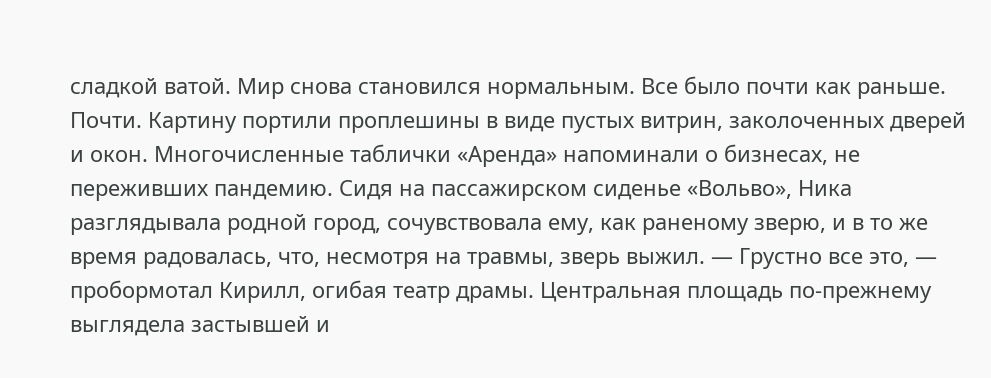сладкой ватой. Мир снова становился нормальным. Все было почти как раньше. Почти. Картину портили проплешины в виде пустых витрин, заколоченных дверей и окон. Многочисленные таблички «Аренда» напоминали о бизнесах, не переживших пандемию. Сидя на пассажирском сиденье «Вольво», Ника разглядывала родной город, сочувствовала ему, как раненому зверю, и в то же время радовалась, что, несмотря на травмы, зверь выжил. — Грустно все это, — пробормотал Кирилл, огибая театр драмы. Центральная площадь по-прежнему выглядела застывшей и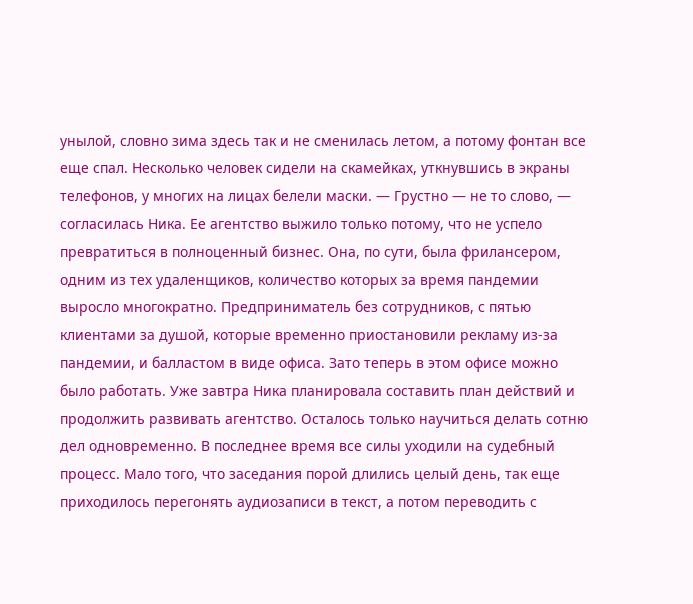унылой, словно зима здесь так и не сменилась летом, а потому фонтан все еще спал. Несколько человек сидели на скамейках, уткнувшись в экраны телефонов, у многих на лицах белели маски. — Грустно — не то слово, — согласилась Ника. Ее агентство выжило только потому, что не успело превратиться в полноценный бизнес. Она, по сути, была фрилансером, одним из тех удаленщиков, количество которых за время пандемии выросло многократно. Предприниматель без сотрудников, с пятью клиентами за душой, которые временно приостановили рекламу из-за пандемии, и балластом в виде офиса. Зато теперь в этом офисе можно было работать. Уже завтра Ника планировала составить план действий и продолжить развивать агентство. Осталось только научиться делать сотню дел одновременно. В последнее время все силы уходили на судебный процесс. Мало того, что заседания порой длились целый день, так еще приходилось перегонять аудиозаписи в текст, а потом переводить с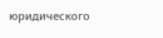юридического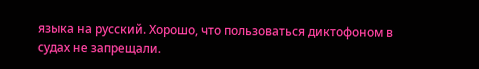языка на русский. Хорошо, что пользоваться диктофоном в судах не запрещали.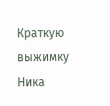Краткую выжимку Ника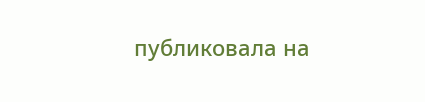публиковала на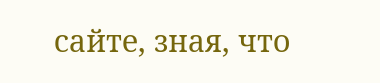сайте, зная, что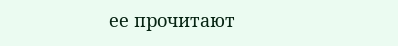ее прочитают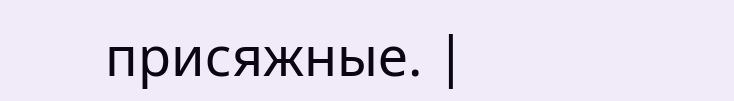присяжные. |